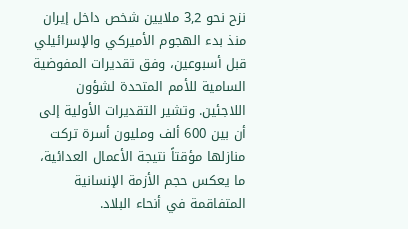نزح نحو 3,2 ملايين شخص داخل إيران منذ بدء الهجوم الأميركي والإسرائيلي قبل أسبوعين، وفق تقديرات المفوضية السامية للأمم المتحدة لشؤون اللاجئين. وتشير التقديرات الأولية إلى أن بين 600 ألف ومليون أسرة تركت منازلها مؤقتاً نتيجة الأعمال العدائية، ما يعكس حجم الأزمة الإنسانية المتفاقمة في أنحاء البلاد.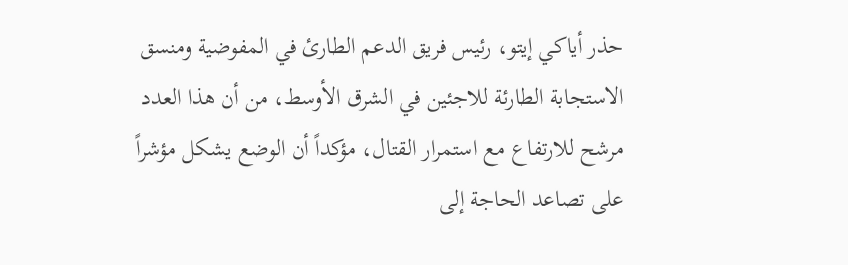حذر أياكي إيتو، رئيس فريق الدعم الطارئ في المفوضية ومنسق الاستجابة الطارئة للاجئين في الشرق الأوسط، من أن هذا العدد مرشح للارتفاع مع استمرار القتال، مؤكداً أن الوضع يشكل مؤشراً على تصاعد الحاجة إلى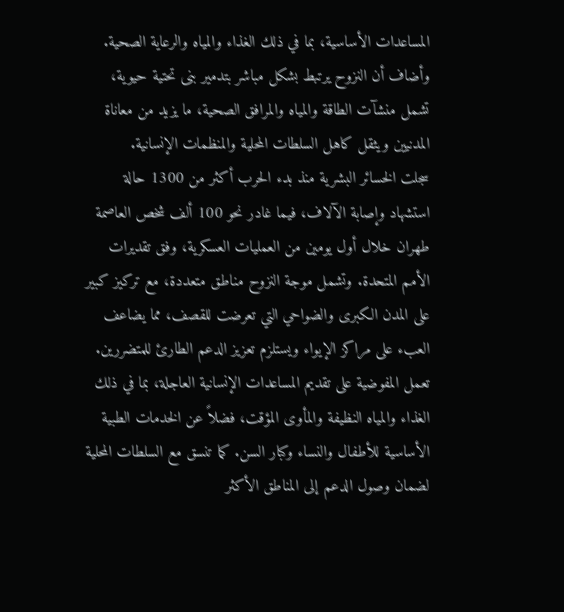المساعدات الأساسية، بما في ذلك الغذاء والمياه والرعاية الصحية. وأضاف أن النزوح يرتبط بشكل مباشر بتدمير بنى تحتية حيوية، تشمل منشآت الطاقة والمياه والمرافق الصحية، ما يزيد من معاناة المدنيين ويثقل كاهل السلطات المحلية والمنظمات الإنسانية.
سجلت الخسائر البشرية منذ بدء الحرب أكثر من 1300 حالة استشهاد وإصابة الآلاف، فيما غادر نحو 100 ألف شخص العاصمة طهران خلال أول يومين من العمليات العسكرية، وفق تقديرات الأمم المتحدة. وتشمل موجة النزوح مناطق متعددة، مع تركيز كبير على المدن الكبرى والضواحي التي تعرضت للقصف، مما يضاعف العبء على مراكز الإيواء ويستلزم تعزيز الدعم الطارئ للمتضررين.
تعمل المفوضية على تقديم المساعدات الإنسانية العاجلة، بما في ذلك الغذاء والمياه النظيفة والمأوى المؤقت، فضلاً عن الخدمات الطبية الأساسية للأطفال والنساء وكبار السن. كما تنسق مع السلطات المحلية لضمان وصول الدعم إلى المناطق الأكثر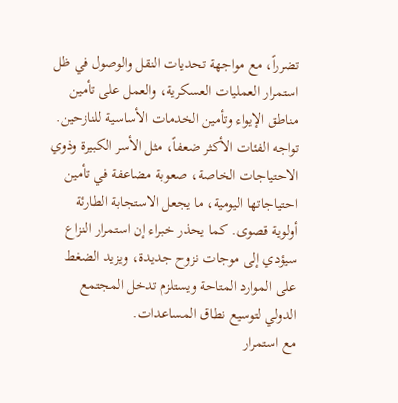تضرراً، مع مواجهة تحديات النقل والوصول في ظل استمرار العمليات العسكرية، والعمل على تأمين مناطق الإيواء وتأمين الخدمات الأساسية للنازحين.
تواجه الفئات الأكثر ضعفاً، مثل الأسر الكبيرة وذوي الاحتياجات الخاصة، صعوبة مضاعفة في تأمين احتياجاتها اليومية، ما يجعل الاستجابة الطارئة أولوية قصوى. كما يحذر خبراء إن استمرار النزاع سيؤدي إلى موجات نزوح جديدة، ويزيد الضغط على الموارد المتاحة ويستلزم تدخل المجتمع الدولي لتوسيع نطاق المساعدات.
مع استمرار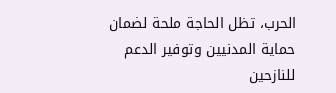الحرب، تظل الحاجة ملحة لضمان حماية المدنيين وتوفير الدعم للنازحين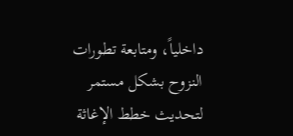داخلياً، ومتابعة تطورات النزوح بشكل مستمر لتحديث خطط الإغاثة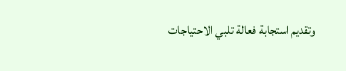وتقديم استجابة فعالة تلبي الاحتياجات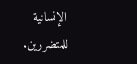الإنسانية للمتضررين.